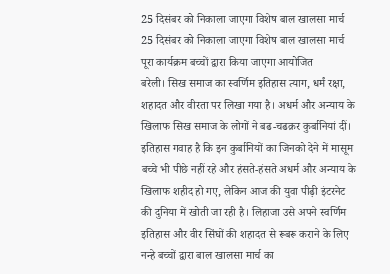25 दिसंबर को निकाला जाएगा विशेष बाल खालसा मार्च
25 दिसंबर को निकाला जाएगा विशेष बाल खालसा मार्च
पूरा कार्यक्रम बच्चों द्वारा किया जाएगा आयोजित
बरेली। सिख समाज का स्वर्णिम इतिहास त्याग, धर्मं रक्षा, शहादत और वीरता पर लिखा गया है। अधर्म और अन्याय के खिलाफ सिख समाज के लोगों ने बढ-चढक़र कुर्बानियां दीं। इतिहास गवाह है कि इन कुर्बानियों का जिनको देने में मासूम बच्चे भी पीछे नहीं रहे और हंसते-हंसते अधर्म और अन्याय के खिलाफ शहीद हो गए, लेकिन आज की युवा पीढ़ी इंटरनेट की दुनिया में खोती जा रही है। लिहाजा उसे अपने स्वर्णिम इतिहास और वीर सिंघों की शहादत से रूबरू कराने के लिए नन्हे बच्चों द्वारा बाल खालसा मार्च का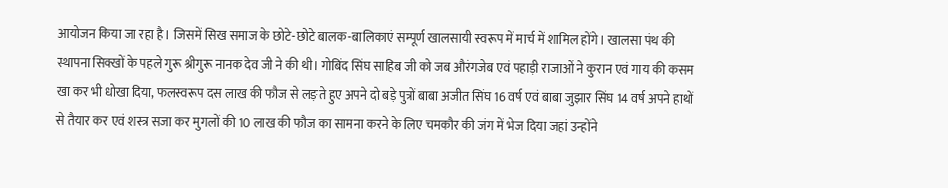आयोजन किया जा रहा है। जिसमें सिख समाज के छोटे-छोटे बालक-बालिकाएं सम्पूर्ण खालसायी स्वरूप में मार्च में शामिल होंगे। खालसा पंथ की स्थापना सिक्खों के पहले गुरू श्रीगुरू नानक देव जी ने की थी। गोबिंद सिंघ साहिब जी को जब औरंगजेब एवं पहाड़ी राजाओं ने कुरान एवं गाय की कसम खा कर भी धोखा दिया, फलस्वरूप दस लाख की फौज से लङ़ते हुए अपने दो बड़े पुत्रों बाबा अजीत सिंघ 16 वर्ष एवं बाबा जुझार सिंघ 14 वर्ष अपने हाथों से तैयार कर एवं शस्त्र सजा कर मुगलों की 10 लाख की फौज का सामना करने के लिए चमकौर की जंग में भेज दिया जहां उन्होंने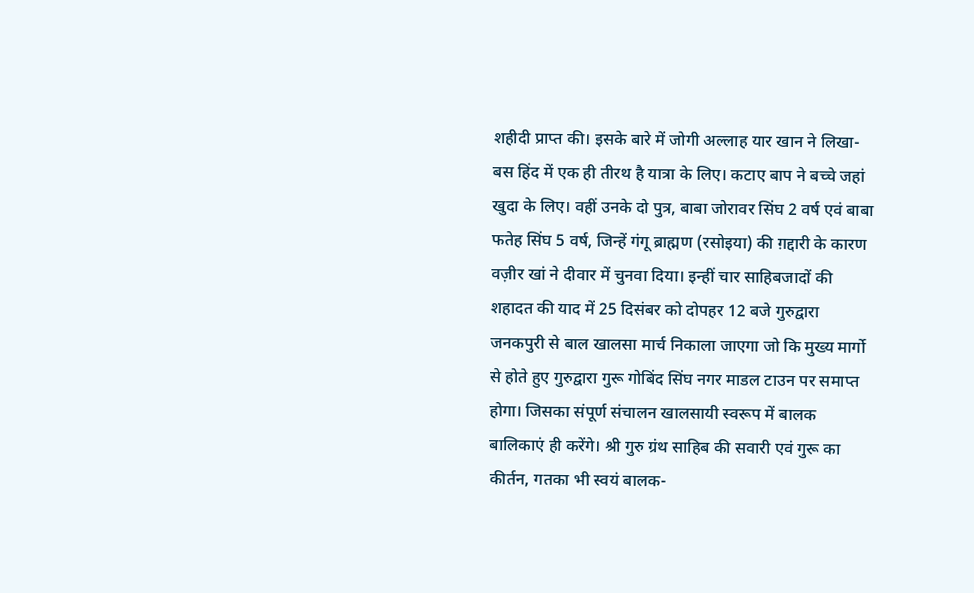शहीदी प्राप्त की। इसके बारे में जोगी अल्लाह यार खान ने लिखा- बस हिंद में एक ही तीरथ है यात्रा के लिए। कटाए बाप ने बच्चे जहां खुदा के लिए। वहीं उनके दो पुत्र, बाबा जोरावर सिंघ 2 वर्ष एवं बाबा फतेह सिंघ 5 वर्ष, जिन्हें गंगू ब्राह्मण (रसोइया) की ग़द्दारी के कारण वज़ीर खां ने दीवार में चुनवा दिया। इन्हीं चार साहिबजादों की शहादत की याद में 25 दिसंबर को दोपहर 12 बजे गुरुद्वारा जनकपुरी से बाल खालसा मार्च निकाला जाएगा जो कि मुख्य मार्गो से होते हुए गुरुद्वारा गुरू गोबिंद सिंघ नगर माडल टाउन पर समाप्त होगा। जिसका संपूर्ण संचालन खालसायी स्वरूप में बालक बालिकाएं ही करेंगे। श्री गुरु ग्रंथ साहिब की सवारी एवं गुरू का कीर्तन, गतका भी स्वयं बालक-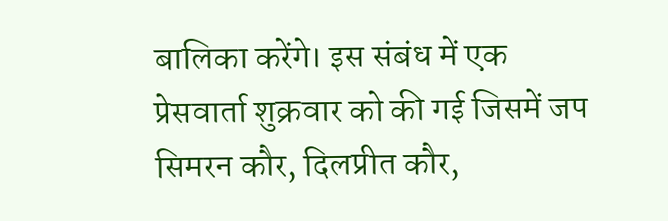बालिका करेंगे। इस संबंध में एक प्रेसवार्ता शुक्रवार को की गई जिसमें जप सिमरन कौर, दिलप्रीत कौर,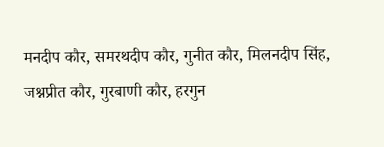मनदीप कौर, समरथदीप कौर, गुनीत कौर, मिलनदीप सिंह, जश्नप्रीत कौर, गुरबाणी कौर, हरगुन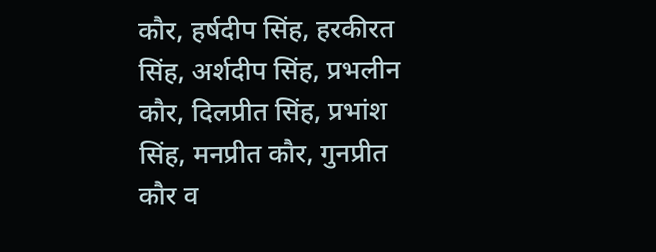कौर, हर्षदीप सिंह, हरकीरत सिंह, अर्शदीप सिंह, प्रभलीन कौर, दिलप्रीत सिंह, प्रभांश सिंह, मनप्रीत कौर, गुनप्रीत कौर व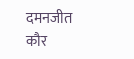दमनजीत कौर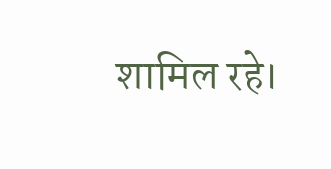शामिल रहे।